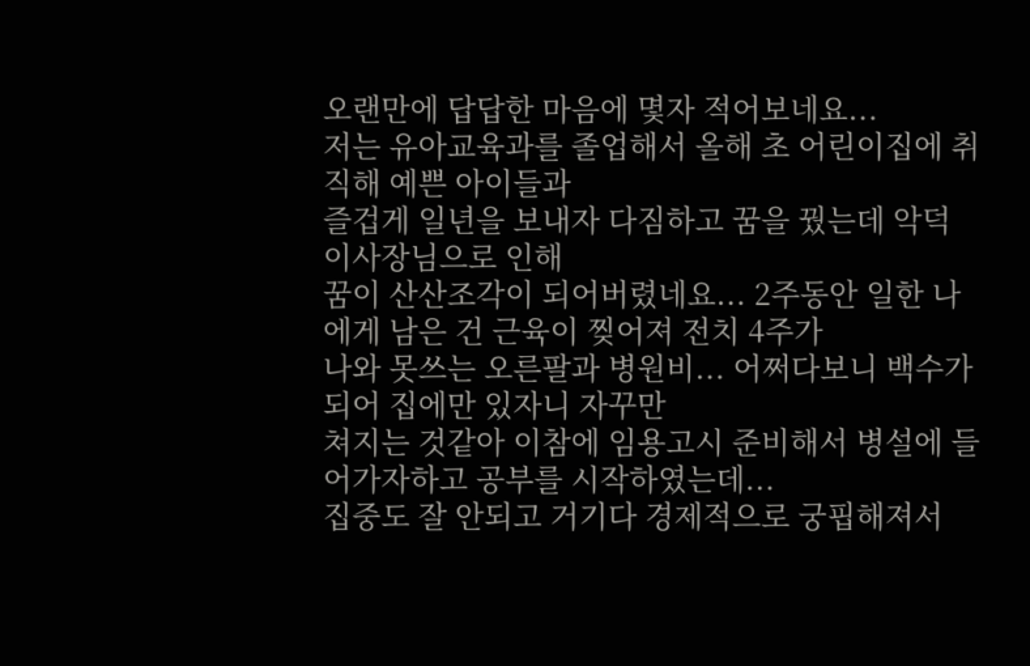오랜만에 답답한 마음에 몇자 적어보네요...
저는 유아교육과를 졸업해서 올해 초 어린이집에 취직해 예쁜 아이들과
즐겁게 일년을 보내자 다짐하고 꿈을 꿨는데 악덕 이사장님으로 인해
꿈이 산산조각이 되어버렸네요... 2주동안 일한 나에게 남은 건 근육이 찢어져 전치 4주가
나와 못쓰는 오른팔과 병원비... 어쩌다보니 백수가 되어 집에만 있자니 자꾸만
쳐지는 것같아 이참에 임용고시 준비해서 병설에 들어가자하고 공부를 시작하였는데...
집중도 잘 안되고 거기다 경제적으로 궁핍해져서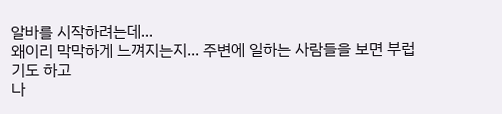알바를 시작하려는데...
왜이리 막막하게 느껴지는지... 주변에 일하는 사람들을 보면 부럽기도 하고
나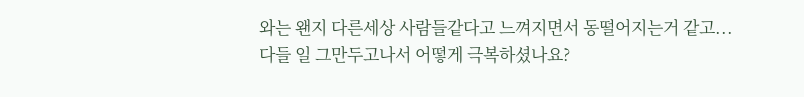와는 왠지 다른세상 사람들같다고 느껴지면서 동떨어지는거 같고...
다들 일 그만두고나서 어떻게 극복하셨나요?